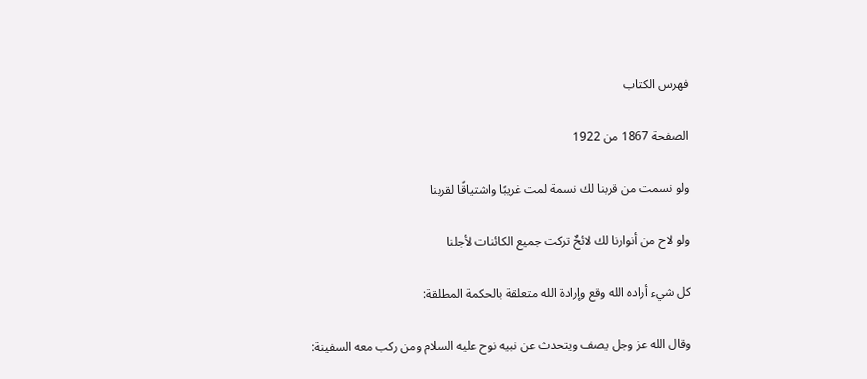فهرس الكتاب

الصفحة 1867 من 1922

ولو نسمت من قربنا لك نسمة لمت غريبًا واشتياقًا لقربنا

ولو لاح من أنوارنا لك لائحٌ تركت جميع الكائنات لأجلنا

كل شيء أراده الله وقع وإرادة الله متعلقة بالحكمة المطلقة:

وقال الله عز وجل يصف ويتحدث عن نبيه نوح عليه السلام ومن ركب معه السفينة: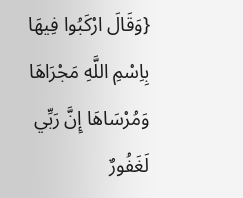{وَقَالَ ارْكَبُوا فِيهَا بِاِسْمِ اللَّهِ مَجْرَاهَا وَمُرْسَاهَا إِنَّ رَبِّي لَغَفُورٌ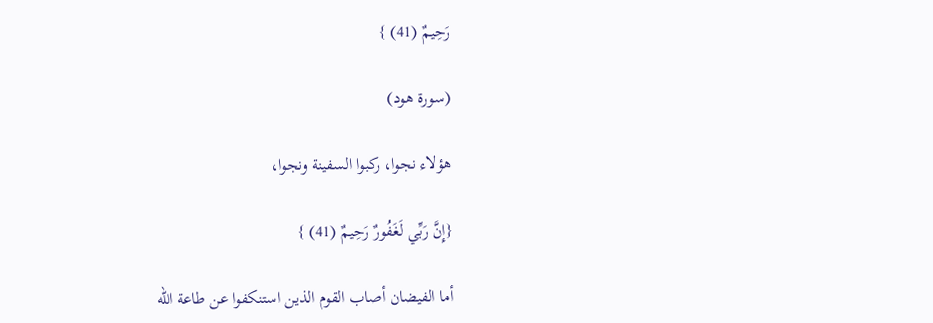رَحِيمٌ (41) }

(سورة هود)

هؤلاء نجوا، ركبوا السفينة ونجوا،

{إِنَّ رَبِّي لَغَفُورٌ رَحِيمٌ (41) }

أما الفيضان أصاب القوم الذين استنكفوا عن طاعة الله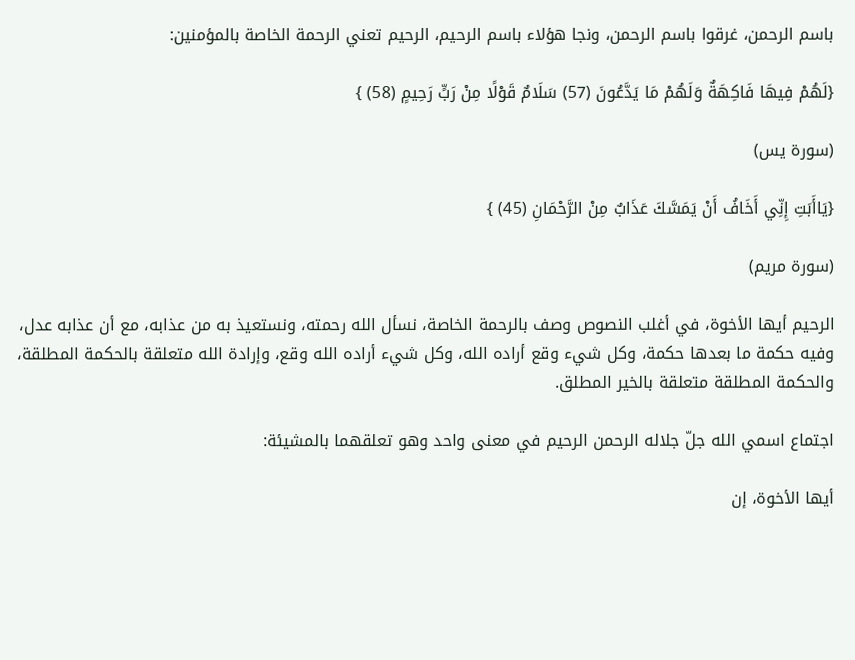باسم الرحمن، غرقوا باسم الرحمن، ونجا هؤلاء باسم الرحيم، الرحيم تعني الرحمة الخاصة بالمؤمنين:

{لَهُمْ فِيهَا فَاكِهَةٌ وَلَهُمْ مَا يَدَّعُونَ (57) سَلَامٌ قَوْلًا مِنْ رَبٍّ رَحِيمٍ (58) }

(سورة يس)

{يَاأَبَتِ إِنِّي أَخَافُ أَنْ يَمَسَّكَ عَذَابٌ مِنْ الرَّحْمَانِ (45) }

(سورة مريم)

الرحيم أيها الأخوة، في أغلب النصوص وصف بالرحمة الخاصة، نسأل الله رحمته، ونستعيذ به من عذابه، مع أن عذابه عدل، وفيه حكمة ما بعدها حكمة، وكل شيء وقع أراده الله، وكل شيء أراده الله وقع، وإرادة الله متعلقة بالحكمة المطلقة، والحكمة المطلقة متعلقة بالخير المطلق.

اجتماع اسمي الله جلّ جلاله الرحمن الرحيم في معنى واحد وهو تعلقهما بالمشيئة:

أيها الأخوة، إن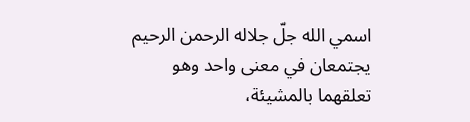اسمي الله جلّ جلاله الرحمن الرحيم يجتمعان في معنى واحد وهو تعلقهما بالمشيئة،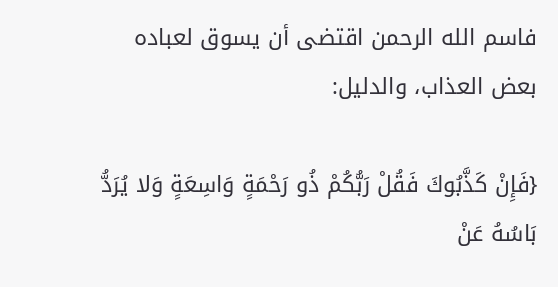فاسم الله الرحمن اقتضى أن يسوق لعباده بعض العذاب، والدليل:

{فَإِنْ كَذَّبُوكَ فَقُلْ رَبُّكُمْ ذُو رَحْمَةٍ وَاسِعَةٍ وَلا يُرَدُّ بَاسُهُ عَنْ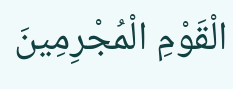الْقَوْمِ الْمُجْرِمِينَ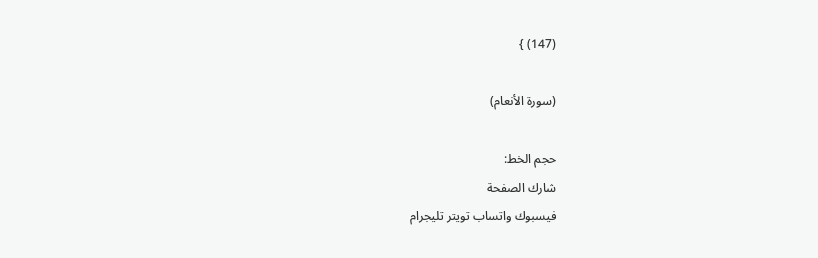(147) }

(سورة الأنعام)

حجم الخط:
شارك الصفحة
فيسبوك واتساب تويتر تليجرام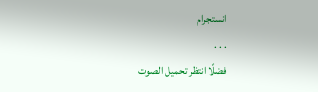انستجرام
. . .
فضلًا انتظر تحميل الصوت